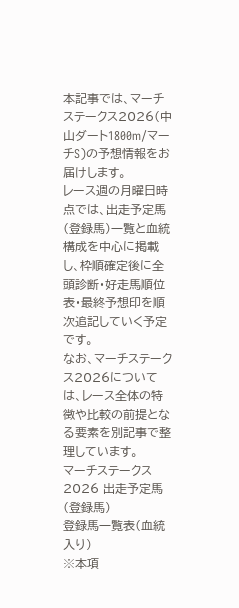本記事では、マーチステークス2026(中山ダート1800m/マーチS)の予想情報をお届けします。
レース週の月曜日時点では、出走予定馬(登録馬)一覧と血統構成を中心に掲載し、枠順確定後に全頭診断・好走馬順位表・最終予想印を順次追記していく予定です。
なお、マーチステークス2026については、レース全体の特徴や比較の前提となる要素を別記事で整理しています。
マーチステークス2026 出走予定馬(登録馬)
登録馬一覧表(血統入り)
※本項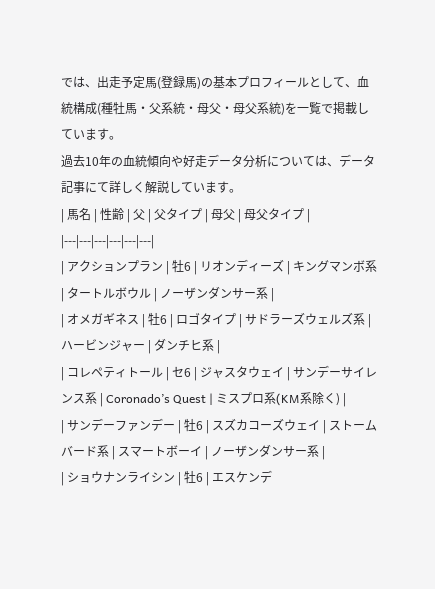では、出走予定馬(登録馬)の基本プロフィールとして、血統構成(種牡馬・父系統・母父・母父系統)を一覧で掲載しています。
過去10年の血統傾向や好走データ分析については、データ記事にて詳しく解説しています。
| 馬名 | 性齢 | 父 | 父タイプ | 母父 | 母父タイプ |
|---|---|---|---|---|---|
| アクションプラン | 牡6 | リオンディーズ | キングマンボ系 | タートルボウル | ノーザンダンサー系 |
| オメガギネス | 牡6 | ロゴタイプ | サドラーズウェルズ系 | ハービンジャー | ダンチヒ系 |
| コレペティトール | セ6 | ジャスタウェイ | サンデーサイレンス系 | Coronado’s Quest | ミスプロ系(KM系除く) |
| サンデーファンデー | 牡6 | スズカコーズウェイ | ストームバード系 | スマートボーイ | ノーザンダンサー系 |
| ショウナンライシン | 牡6 | エスケンデ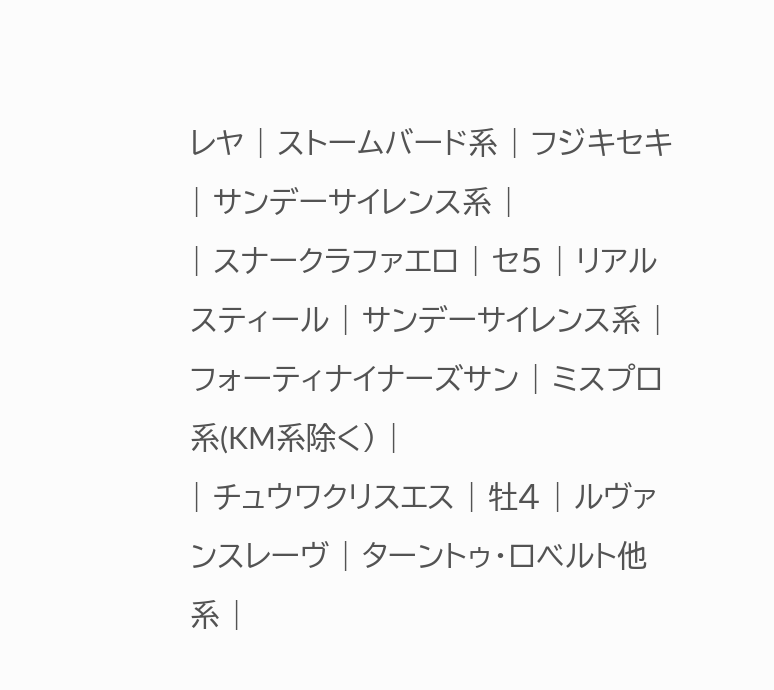レヤ | ストームバード系 | フジキセキ | サンデーサイレンス系 |
| スナークラファエロ | セ5 | リアルスティール | サンデーサイレンス系 | フォーティナイナーズサン | ミスプロ系(KM系除く) |
| チュウワクリスエス | 牡4 | ルヴァンスレーヴ | ターントゥ・ロベルト他系 |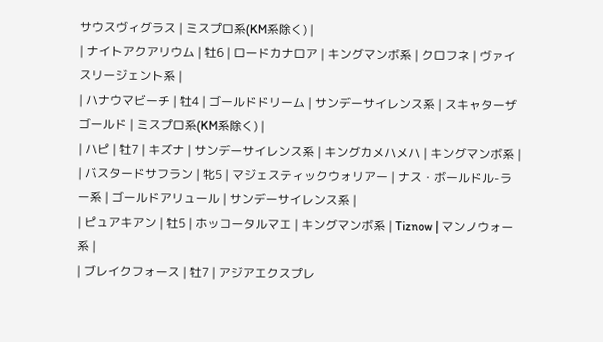サウスヴィグラス | ミスプロ系(KM系除く) |
| ナイトアクアリウム | 牡6 | ロードカナロア | キングマンボ系 | クロフネ | ヴァイスリージェント系 |
| ハナウマビーチ | 牡4 | ゴールドドリーム | サンデーサイレンス系 | スキャターザゴールド | ミスプロ系(KM系除く) |
| ハピ | 牡7 | キズナ | サンデーサイレンス系 | キングカメハメハ | キングマンボ系 |
| バスタードサフラン | 牝5 | マジェスティックウォリアー | ナス・ボールドル-ラー系 | ゴールドアリュール | サンデーサイレンス系 |
| ピュアキアン | 牡5 | ホッコータルマエ | キングマンボ系 | Tiznow | マンノウォー系 |
| ブレイクフォース | 牡7 | アジアエクスプレ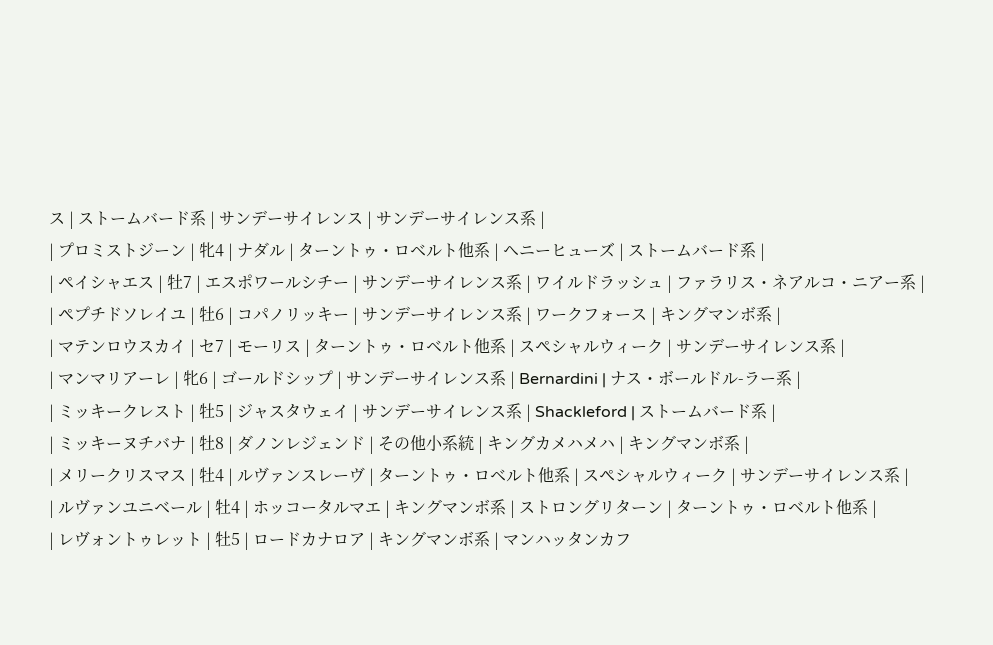ス | ストームバード系 | サンデーサイレンス | サンデーサイレンス系 |
| プロミストジーン | 牝4 | ナダル | ターントゥ・ロベルト他系 | ヘニーヒューズ | ストームバード系 |
| ペイシャエス | 牡7 | エスポワールシチー | サンデーサイレンス系 | ワイルドラッシュ | ファラリス・ネアルコ・ニアー系 |
| ペプチドソレイユ | 牡6 | コパノリッキー | サンデーサイレンス系 | ワークフォース | キングマンボ系 |
| マテンロウスカイ | セ7 | モーリス | ターントゥ・ロベルト他系 | スペシャルウィーク | サンデーサイレンス系 |
| マンマリアーレ | 牝6 | ゴールドシップ | サンデーサイレンス系 | Bernardini | ナス・ボールドル-ラー系 |
| ミッキークレスト | 牡5 | ジャスタウェイ | サンデーサイレンス系 | Shackleford | ストームバード系 |
| ミッキーヌチバナ | 牡8 | ダノンレジェンド | その他小系統 | キングカメハメハ | キングマンボ系 |
| メリークリスマス | 牡4 | ルヴァンスレーヴ | ターントゥ・ロベルト他系 | スペシャルウィーク | サンデーサイレンス系 |
| ルヴァンユニベール | 牡4 | ホッコータルマエ | キングマンボ系 | ストロングリターン | ターントゥ・ロベルト他系 |
| レヴォントゥレット | 牡5 | ロードカナロア | キングマンボ系 | マンハッタンカフ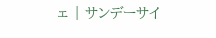ェ | サンデーサイ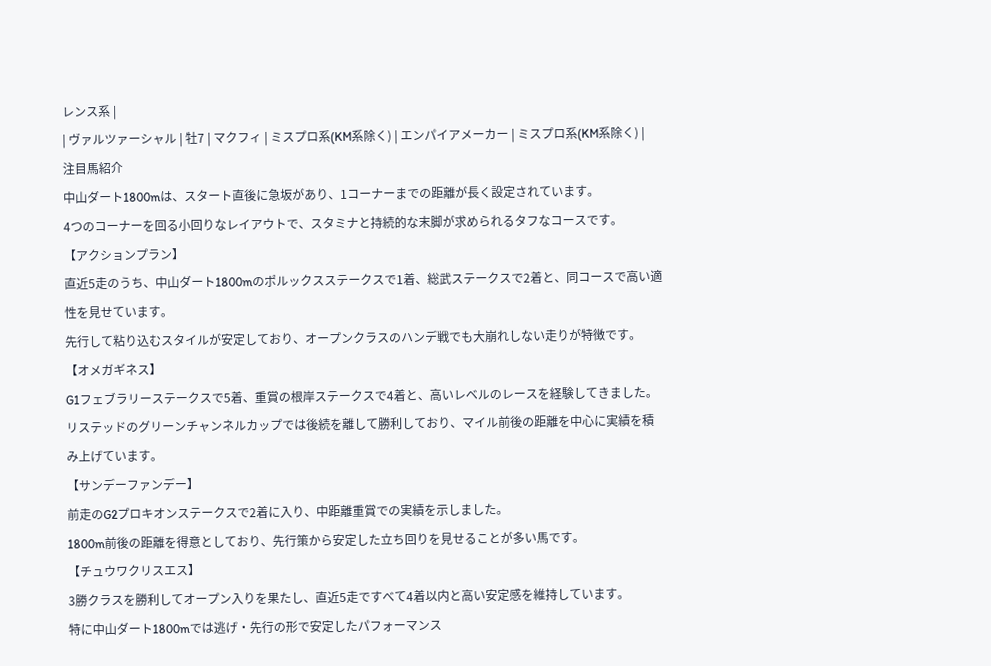レンス系 |
| ヴァルツァーシャル | 牡7 | マクフィ | ミスプロ系(KM系除く) | エンパイアメーカー | ミスプロ系(KM系除く) |
注目馬紹介
中山ダート1800mは、スタート直後に急坂があり、1コーナーまでの距離が長く設定されています。
4つのコーナーを回る小回りなレイアウトで、スタミナと持続的な末脚が求められるタフなコースです。
【アクションプラン】
直近5走のうち、中山ダート1800mのポルックスステークスで1着、総武ステークスで2着と、同コースで高い適性を見せています。
先行して粘り込むスタイルが安定しており、オープンクラスのハンデ戦でも大崩れしない走りが特徴です。
【オメガギネス】
G1フェブラリーステークスで5着、重賞の根岸ステークスで4着と、高いレベルのレースを経験してきました。
リステッドのグリーンチャンネルカップでは後続を離して勝利しており、マイル前後の距離を中心に実績を積み上げています。
【サンデーファンデー】
前走のG2プロキオンステークスで2着に入り、中距離重賞での実績を示しました。
1800m前後の距離を得意としており、先行策から安定した立ち回りを見せることが多い馬です。
【チュウワクリスエス】
3勝クラスを勝利してオープン入りを果たし、直近5走ですべて4着以内と高い安定感を維持しています。
特に中山ダート1800mでは逃げ・先行の形で安定したパフォーマンス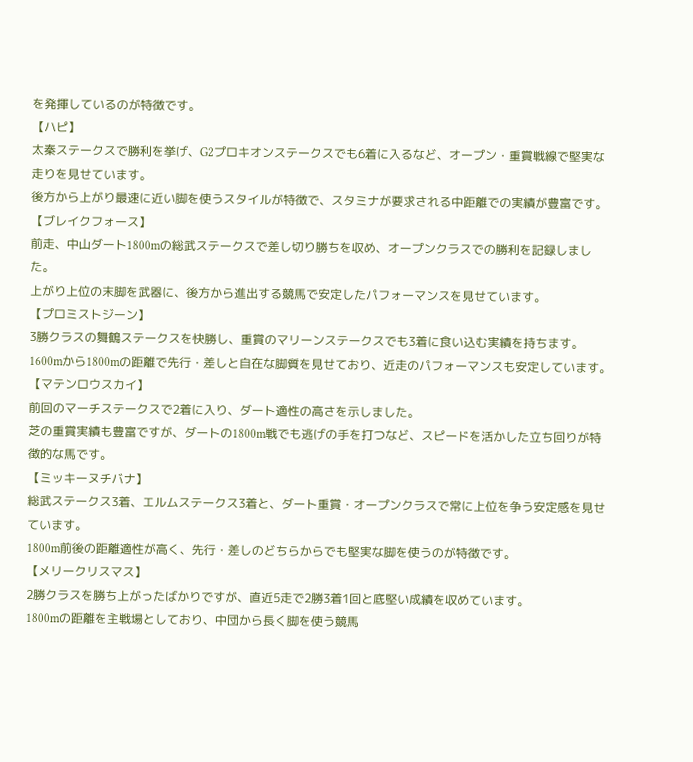を発揮しているのが特徴です。
【ハピ】
太秦ステークスで勝利を挙げ、G2プロキオンステークスでも6着に入るなど、オープン・重賞戦線で堅実な走りを見せています。
後方から上がり最速に近い脚を使うスタイルが特徴で、スタミナが要求される中距離での実績が豊富です。
【ブレイクフォース】
前走、中山ダート1800mの総武ステークスで差し切り勝ちを収め、オープンクラスでの勝利を記録しました。
上がり上位の末脚を武器に、後方から進出する競馬で安定したパフォーマンスを見せています。
【プロミストジーン】
3勝クラスの舞鶴ステークスを快勝し、重賞のマリーンステークスでも3着に食い込む実績を持ちます。
1600mから1800mの距離で先行・差しと自在な脚質を見せており、近走のパフォーマンスも安定しています。
【マテンロウスカイ】
前回のマーチステークスで2着に入り、ダート適性の高さを示しました。
芝の重賞実績も豊富ですが、ダートの1800m戦でも逃げの手を打つなど、スピードを活かした立ち回りが特徴的な馬です。
【ミッキーヌチバナ】
総武ステークス3着、エルムステークス3着と、ダート重賞・オープンクラスで常に上位を争う安定感を見せています。
1800m前後の距離適性が高く、先行・差しのどちらからでも堅実な脚を使うのが特徴です。
【メリークリスマス】
2勝クラスを勝ち上がったばかりですが、直近5走で2勝3着1回と底堅い成績を収めています。
1800mの距離を主戦場としており、中団から長く脚を使う競馬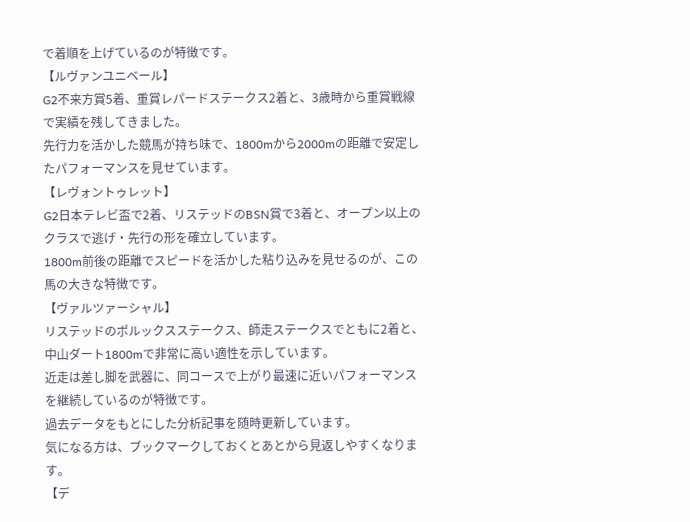で着順を上げているのが特徴です。
【ルヴァンユニベール】
G2不来方賞5着、重賞レパードステークス2着と、3歳時から重賞戦線で実績を残してきました。
先行力を活かした競馬が持ち味で、1800mから2000mの距離で安定したパフォーマンスを見せています。
【レヴォントゥレット】
G2日本テレビ盃で2着、リステッドのBSN賞で3着と、オープン以上のクラスで逃げ・先行の形を確立しています。
1800m前後の距離でスピードを活かした粘り込みを見せるのが、この馬の大きな特徴です。
【ヴァルツァーシャル】
リステッドのポルックスステークス、師走ステークスでともに2着と、中山ダート1800mで非常に高い適性を示しています。
近走は差し脚を武器に、同コースで上がり最速に近いパフォーマンスを継続しているのが特徴です。
過去データをもとにした分析記事を随時更新しています。
気になる方は、ブックマークしておくとあとから見返しやすくなります。
【デ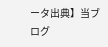ータ出典】当ブログ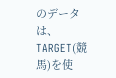のデータは、TARGET(競馬)を使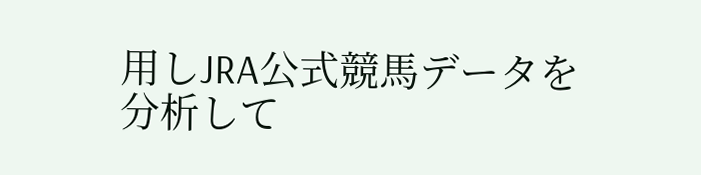用しJRA公式競馬データを分析して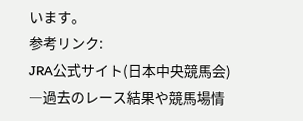います。
参考リンク:
JRA公式サイト(日本中央競馬会)
―過去のレース結果や競馬場情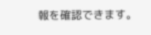報を確認できます。